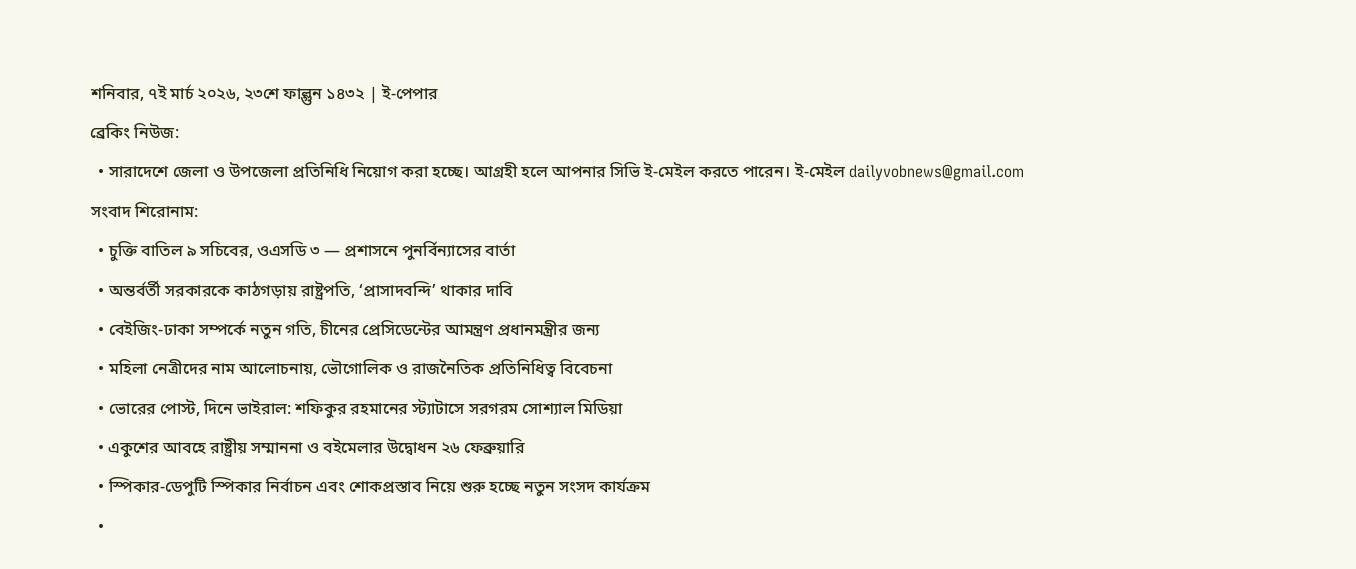শনিবার, ৭ই মার্চ ২০২৬, ২৩শে ফাল্গুন ১৪৩২ | ই-পেপার
ব্রেকিং নিউজ:
  • সারাদেশে জেলা ও উপজেলা প্রতিনিধি নিয়োগ করা হচ্ছে। আগ্রহী হলে আপনার সিভি ই-মেইল করতে পারেন। ই-মেইল dailyvobnews@gmail.com
সংবাদ শিরোনাম:
  • চুক্তি বাতিল ৯ সচিবের, ওএসডি ৩ — প্রশাসনে পুনর্বিন্যাসের বার্তা
  • অন্তর্বর্তী সরকারকে কাঠগড়ায় রাষ্ট্রপতি, ‘প্রাসাদবন্দি’ থাকার দাবি
  • বেইজিং-ঢাকা সম্পর্কে নতুন গতি, চীনের প্রেসিডেন্টের আমন্ত্রণ প্রধানমন্ত্রীর জন্য
  • মহিলা নেত্রীদের নাম আলোচনায়, ভৌগোলিক ও রাজনৈতিক প্রতিনিধিত্ব বিবেচনা
  • ভোরের পোস্ট, দিনে ভাইরাল: শফিকুর রহমানের স্ট্যাটাসে সরগরম সোশ্যাল মিডিয়া
  • একুশের আবহে রাষ্ট্রীয় সম্মাননা ও বইমেলার উদ্বোধন ২৬ ফেব্রুয়ারি
  • স্পিকার-ডেপুটি স্পিকার নির্বাচন এবং শোকপ্রস্তাব নিয়ে শুরু হচ্ছে নতুন সংসদ কার্যক্রম
  •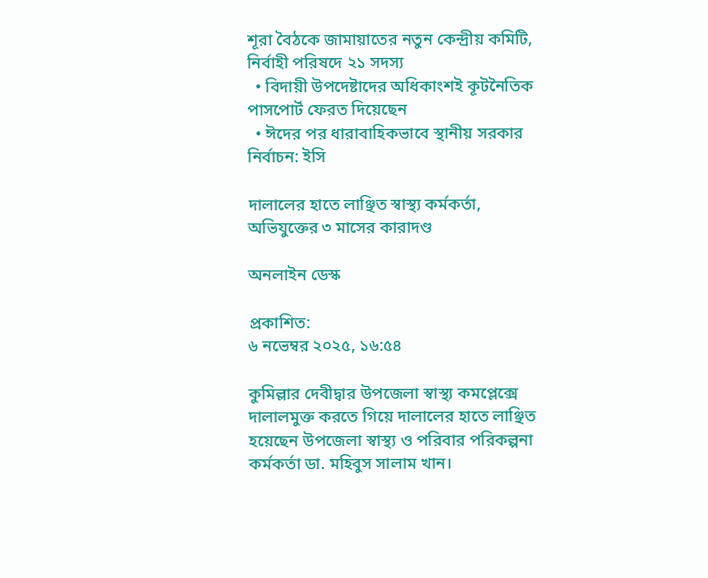শূরা বৈঠকে জামায়াতের নতুন কেন্দ্রীয় কমিটি, নির্বাহী পরিষদে ২১ সদস্য
  • বিদায়ী উপদেষ্টাদের অধিকাংশই কূটনৈতিক পাসপোর্ট ফেরত দিয়েছেন
  • ঈদের পর ধারাবাহিকভাবে স্থানীয় সরকার নির্বাচন: ইসি

দালালের হাতে লাঞ্ছিত স্বাস্থ্য কর্মকর্তা, অভিযুক্তের ৩ মাসের কারাদণ্ড

অনলাইন ডেস্ক

প্রকাশিত:
৬ নভেম্বর ২০২৫, ১৬:৫৪

কুমিল্লার দেবীদ্বার উপজেলা স্বাস্থ্য কমপ্লেক্সে দালালমুক্ত করতে গিয়ে দালালের হাতে লাঞ্ছিত হয়েছেন উপজেলা স্বাস্থ্য ও পরিবার পরিকল্পনা কর্মকর্তা ডা. মহিবুস সালাম খান।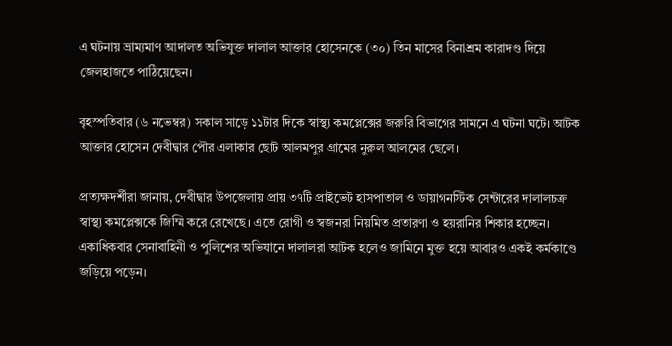এ ঘটনায় ভ্রাম্যমাণ আদালত অভিযুক্ত দালাল আক্তার হোসেনকে (৩০) তিন মাসের বিনাশ্রম কারাদণ্ড দিয়ে জেলহাজতে পাঠিয়েছেন।

বৃহস্পতিবার (৬ নভেম্বর) সকাল সাড়ে ১১টার দিকে স্বাস্থ্য কমপ্লেক্সের জরুরি বিভাগের সামনে এ ঘটনা ঘটে। আটক আক্তার হোসেন দেবীদ্বার পৌর এলাকার ছোট আলমপুর গ্রামের নুরুল আলমের ছেলে।

প্রত্যক্ষদর্শীরা জানায়, দেবীদ্বার উপজেলায় প্রায় ৩৭টি প্রাইভেট হাসপাতাল ও ডায়াগনস্টিক সেন্টারের দালালচক্র স্বাস্থ্য কমপ্লেক্সকে জিম্মি করে রেখেছে। এতে রোগী ও স্বজনরা নিয়মিত প্রতারণা ও হয়রানির শিকার হচ্ছেন। একাধিকবার সেনাবাহিনী ও পুলিশের অভিযানে দালালরা আটক হলেও জামিনে মুক্ত হয়ে আবারও একই কর্মকাণ্ডে জড়িয়ে পড়েন।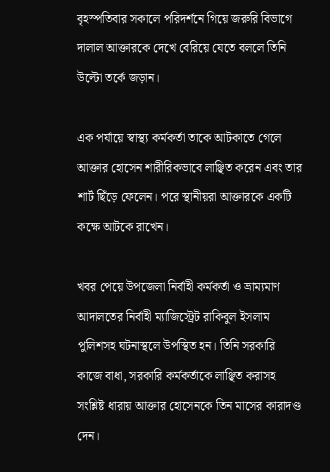বৃহস্পতিবার সকালে পরিদর্শনে গিয়ে জরুরি বিভাগে দালাল আক্তারকে দেখে বেরিয়ে যেতে বললে তিনি উল্টো তর্কে জড়ান।

এক পর্যায়ে স্বাস্থ্য কর্মকর্তা তাকে আটকাতে গেলে আক্তার হোসেন শারীরিকভাবে লাঞ্ছিত করেন এবং তার শার্ট ছিঁড়ে ফেলেন। পরে স্থানীয়রা আক্তারকে একটি কক্ষে আটকে রাখেন।

খবর পেয়ে উপজেলা নির্বাহী কর্মকর্তা ও ভ্রাম্যমাণ আদালতের নির্বাহী ম্যাজিস্ট্রেট রাকিবুল ইসলাম পুলিশসহ ঘটনাস্থলে উপস্থিত হন। তিনি সরকারি কাজে বাধা, সরকারি কর্মকর্তাকে লাঞ্ছিত করাসহ সংশ্লিষ্ট ধারায় আক্তার হোসেনকে তিন মাসের কারাদণ্ড দেন।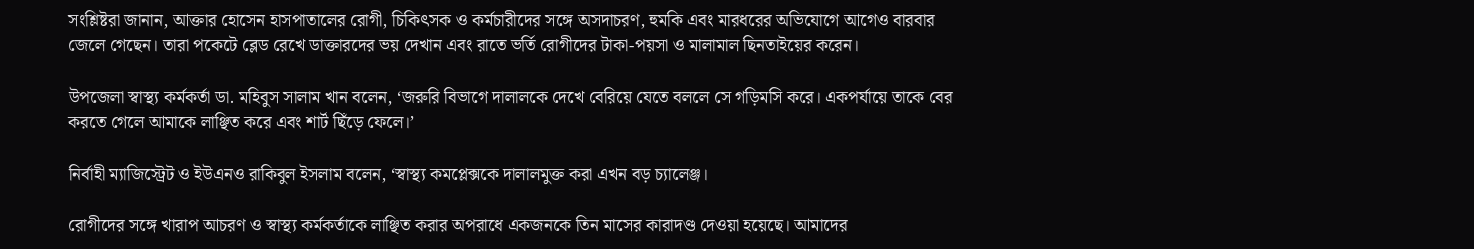সংশ্লিষ্টরা জানান, আক্তার হোসেন হাসপাতালের রোগী, চিকিৎসক ও কর্মচারীদের সঙ্গে অসদাচরণ, হুমকি এবং মারধরের অভিযোগে আগেও বারবার জেলে গেছেন। তারা পকেটে ব্লেড রেখে ডাক্তারদের ভয় দেখান এবং রাতে ভর্তি রোগীদের টাকা-পয়সা ও মালামাল ছিনতাইয়ের করেন।

উপজেলা স্বাস্থ্য কর্মকর্তা ডা. মহিবুস সালাম খান বলেন, ‘জরুরি বিভাগে দালালকে দেখে বেরিয়ে যেতে বললে সে গড়িমসি করে। একপর্যায়ে তাকে বের করতে গেলে আমাকে লাঞ্ছিত করে এবং শার্ট ছিঁড়ে ফেলে।’

নির্বাহী ম্যাজিস্ট্রেট ও ইউএনও রাকিবুল ইসলাম বলেন, ‘স্বাস্থ্য কমপ্লেক্সকে দালালমুক্ত করা এখন বড় চ্যালেঞ্জ।

রোগীদের সঙ্গে খারাপ আচরণ ও স্বাস্থ্য কর্মকর্তাকে লাঞ্ছিত করার অপরাধে একজনকে তিন মাসের কারাদণ্ড দেওয়া হয়েছে। আমাদের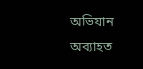অভিযান অব্যাহত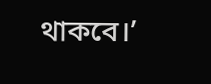থাকবে।’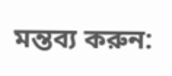মন্তব্য করুন: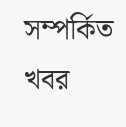সম্পর্কিত খবর